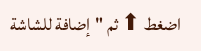اضغط ⬆ ثم "إضافة للشاشة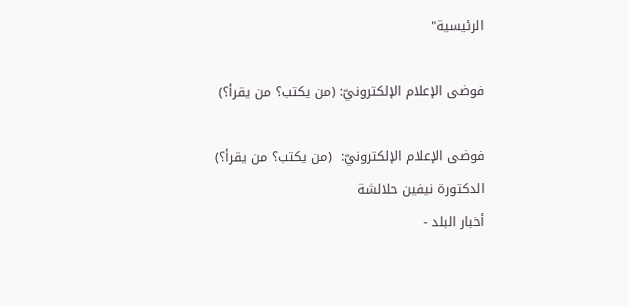الرئيسية"

فوضى الإعلام الإلكترونيّ: (من يكتب؟ من يقرأ؟)

فوضى الإعلام الإلكترونيّ:  (من يكتب؟ من يقرأ؟)
الدكتورة نيفين حلالشة
أخبار البلد -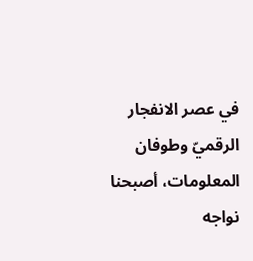في عصر الانفجار الرقميّ وطوفان المعلومات، أصبحنا نواجه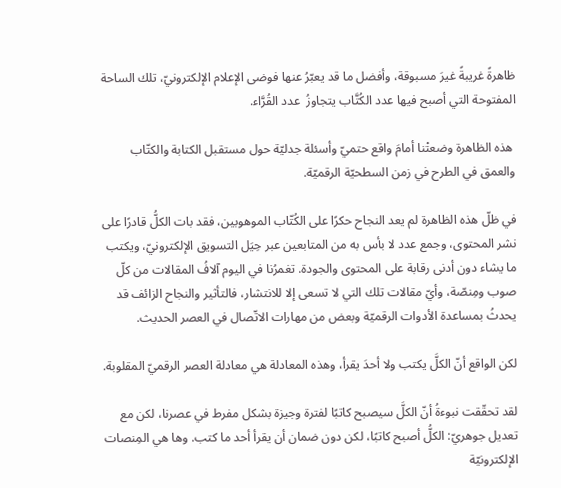ظاهرةً غريبةً غيرَ مسبوقة، وأفضل ما قد يعبّرُ عنها فوضى الإعلام الإلكترونيّ، تلك الساحة المفتوحة التي أصبح فيها عدد الكُتَّاب يتجاوزُ  عدد القُرَّاء.

 هذه الظاهرة وضعتْنا أمامَ واقع حتميّ وأسئلة جدليّة حول مستقبل الكتابة والكتّاب والعمق في الطرح في زمن السطحيّة الرقميّة.

في ظلّ هذه الظاهرة لم يعد النجاح حكرًا على الكُتّاب الموهوبين، فقد بات الكلُّ قادرًا على نشر المحتوى، وجمع عدد لا بأس به من المتابعين عبر حِيَل التسويق الإلكترونيّ، ويكتب ما يشاء دون أدنى رقابة على المحتوى والجودة. تغمرُنا في اليوم آلافُ المقالات من كلّ صوب ومِنصّة، وأيّ مقالات تلك التي لا تسعى إلا للانتشار، فالتأثير والنجاح الزائف قد يحدثُ بمساعدة الأدوات الرقميّة وبعض من مهارات الاتّصال في العصر الحديث.

لكن الواقع أنّ الكلَّ يكتب ولا أحدَ يقرأ، وهذه المعادلة هي معادلة العصر الرقميّ المقلوبة.

لقد تحقّقت نبوءةُ أنّ الكلَّ سيصبح كاتبًا لفترة وجيزة بشكل مفرط في عصرنا، لكن مع تعديل جوهريّ: الكلُّ أصبح كاتبًا، لكن دون ضمان أن يقرأ أحد ما كتب. وها هي المِنصات الإلكترونيّة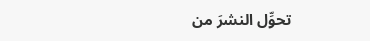تحوِّل النشرَ من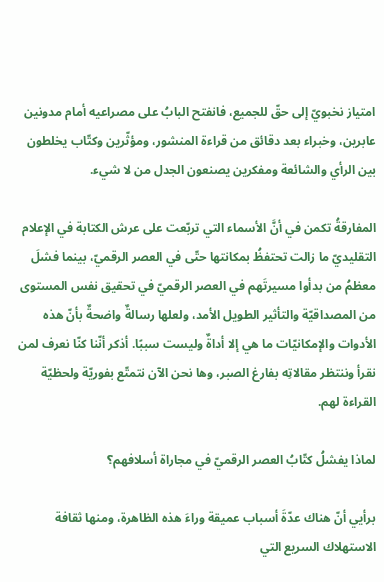امتياز نخبويّ إلى حقّ للجميع، فانفتح البابُ على مصراعيه أمام مدونين عابرين، وخبراء بعد دقائق من قراءة المنشور، ومؤثّرين وكتّاب يخلطون بين الرأي والشائعة ومفكرين يصنعون الجدل من لا شيء.

المفارقةُ تكمن في أنَّ الأسماء التي تربّعت على عرش الكتابة في الإعلام التقليديّ ما زالت تحتفظُ بمكانتها حتّى في العصر الرقميّ، بينما فشلَ معظمُ من بدأوا مسيرتَهم في العصر الرقميّ في تحقيق نفس المستوى من المصداقيّة والتأثير الطويل الأمد، ولعلها رسالةٌ واضحةٌ بأنّ هذه الأدوات والإمكانيّات ما هي إلا أداةٌ وليست سببًا. أذكر أنّنا كنّا نعرف لمن نقرأ وننتظر مقالاتِه بفارغ الصبر، وها نحن الآن نتمتّع بفوريّة ولحظيّة القراءة لهم.

لماذا يفشلُ كتّابُ العصر الرقميّ في مجاراة أسلافهم؟

برأيي أنّ هناك عدّةَ أسباب عميقة وراءَ هذه الظاهرة، ومنها ثقافة الاستهلاك السريع التي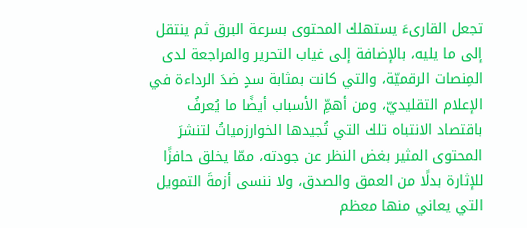تجعل القارىءَ يستهلك المحتوى بسرعة البرق ثم ينتقل إلى ما يليه، بالإضافة إلى غياب التحرير والمراجعة لدى المِنصات الرقميّة، والتي كانت بمثابة سدٍ ضدَ الرداءة في الإعلام التقليديّ، ومن أهمِّ الأسباب أيضًا ما يُعرفُ باقتصاد الانتباه تلك التي تُجيدها الخوارزمياتُ لتنشرَ المحتوى المثير بغض النظر عن جودته، ممّا يخلق حافزًا للإثارة بدلًا من العمق والصدق، ولا ننسى أزمةَ التمويل التي يعاني منها معظم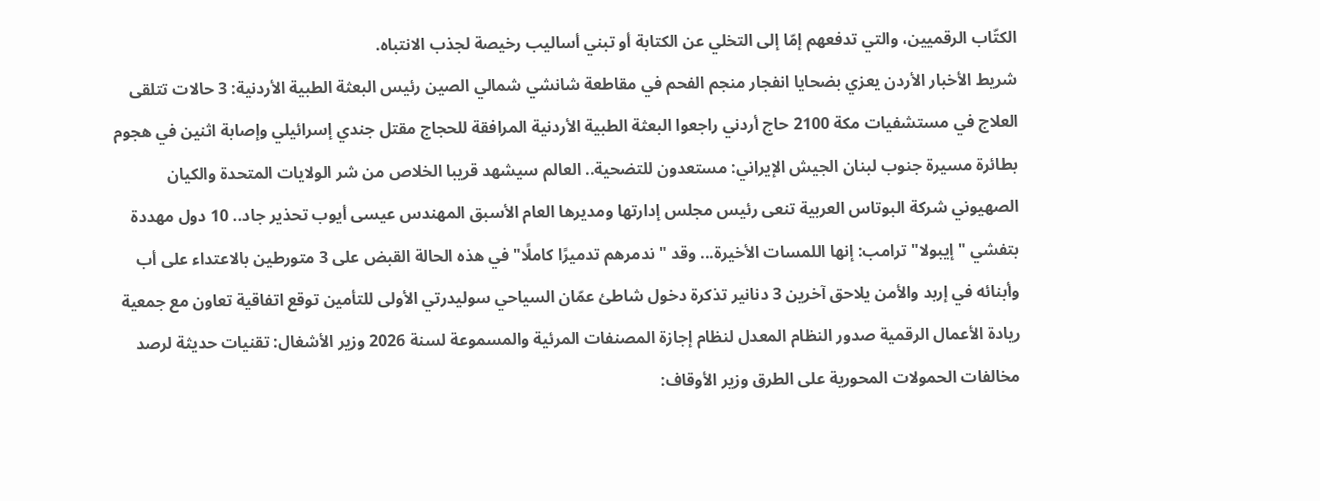الكتّاب الرقميين، والتي تدفعهم إمّا إلى التخلي عن الكتابة أو تبني أساليب رخيصة لجذب الانتباه.
شريط الأخبار الأردن يعزي بضحايا انفجار منجم الفحم في مقاطعة شانشي شمالي الصين رئيس البعثة الطبية الأردنية: 3 حالات تتلقى العلاج في مستشفيات مكة 2100 حاج أردني راجعوا البعثة الطبية الأردنية المرافقة للحجاج مقتل جندي إسرائيلي وإصابة اثنين في هجوم بطائرة مسيرة جنوب لبنان الجيش الإيراني: مستعدون للتضحية.. العالم سيشهد قريبا الخلاص من شر الولايات المتحدة والكيان الصهيوني شركة البوتاس العربية تنعى رئيس مجلس إدارتها ومديرها العام الأسبق المهندس عيسى أيوب تحذير جاد.. 10 دول مهددة بتفشي "إيبولا" ترامب: إنها اللمسات الأخيرة... وقد "ندمرهم تدميرًا كاملًا" في هذه الحالة القبض على 3 متورطين بالاعتداء على أب وأبنائه في إربد والأمن يلاحق آخرين 3 دنانير تذكرة دخول شاطئ عمّان السياحي سوليدرتي الأولى للتأمين توقع اتفاقية تعاون مع جمعية ريادة الأعمال الرقمية صدور النظام المعدل لنظام إجازة المصنفات المرئية والمسموعة لسنة 2026 وزير الأشغال: تقنيات حديثة لرصد مخالفات الحمولات المحورية على الطرق وزير الأوقاف: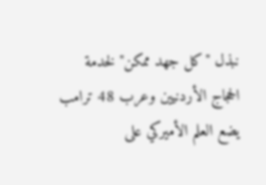نبذل "كل جهد ممكن" لخدمة الحجاج الأردنيين وعرب 48 ترامب يضع العلم الأميركي على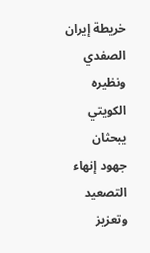خريطة إيران الصفدي ونظيره الكويتي يبحثان جهود إنهاء التصعيد وتعزيز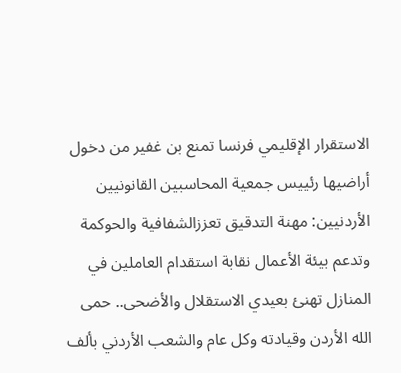الاستقرار الإقليمي فرنسا تمنع بن غفير من دخول أراضيها رئييس جمعية المحاسبين القانونيين الأردنيين: مهنة التدقيق تعززالشفافية والحوكمة وتدعم بيئة الأعمال نقابة استقدام العاملين في المنازل تهنئ بعيدي الاستقلال والأضحى.. حمى الله الأردن وقيادته وكل عام والشعب الأردني بألف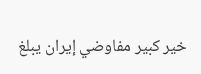خير كبير مفاوضي إيران يبلغ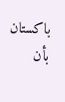باكستان بأن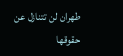طهران لن تتنازل عن حقوقها